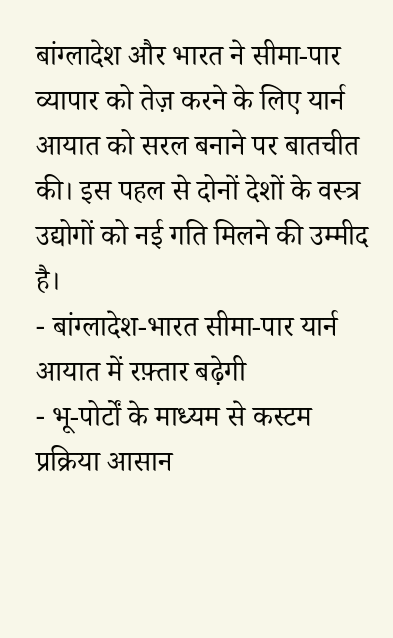बांग्लादेश और भारत ने सीमा‑पार व्यापार को तेज़ करने के लिए यार्न आयात को सरल बनाने पर बातचीत की। इस पहल से दोनों देशों के वस्त्र उद्योगों को नई गति मिलने की उम्मीद है।
- बांग्लादेश‑भारत सीमा‑पार यार्न आयात में रफ़्तार बढ़ेगी
- भू‑पोर्टों के माध्यम से कस्टम प्रक्रिया आसान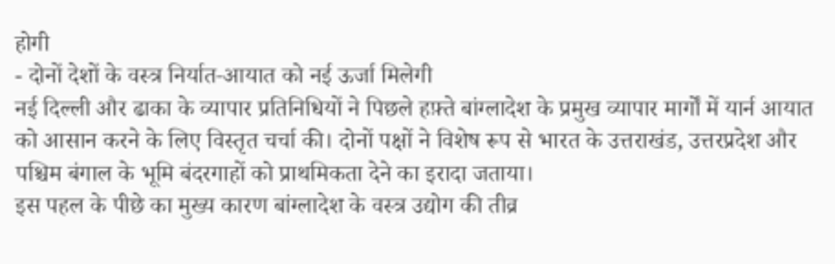होगी
- दोनों देशों के वस्त्र निर्यात‑आयात को नई ऊर्जा मिलेगी
नई दिल्ली और ढाका के व्यापार प्रतिनिधियों ने पिछले हफ़्ते बांग्लादेश के प्रमुख व्यापार मार्गों में यार्न आयात को आसान करने के लिए विस्तृत चर्चा की। दोनों पक्षों ने विशेष रूप से भारत के उत्तराखंड, उत्तरप्रदेश और पश्चिम बंगाल के भूमि बंदरगाहों को प्राथमिकता देने का इरादा जताया।
इस पहल के पीछे का मुख्य कारण बांग्लादेश के वस्त्र उद्योग की तीव्र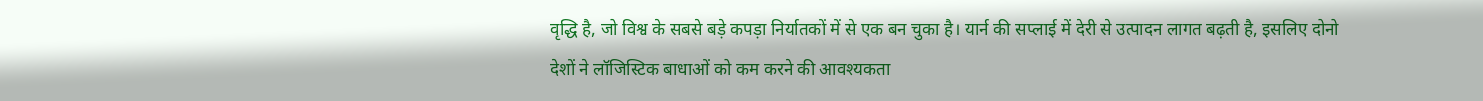वृद्धि है, जो विश्व के सबसे बड़े कपड़ा निर्यातकों में से एक बन चुका है। यार्न की सप्लाई में देरी से उत्पादन लागत बढ़ती है, इसलिए दोनो देशों ने लॉजिस्टिक बाधाओं को कम करने की आवश्यकता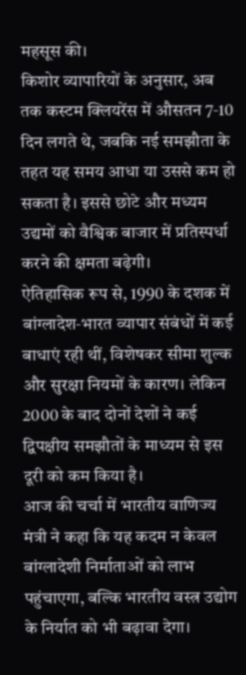महसूस की।
किशोर व्यापारियों के अनुसार, अब तक कस्टम क्लियरेंस में औसतन 7‑10 दिन लगते थे, जबकि नई समझौता के तहत यह समय आधा या उससे कम हो सकता है। इससे छोटे और मध्यम उद्यमों को वैश्विक बाजार में प्रतिस्पर्धा करने की क्षमता बढ़ेगी।
ऐतिहासिक रूप से, 1990 के दशक में बांग्लादेश‑भारत व्यापार संबंधों में कई बाधाएं रही थीं, विशेषकर सीमा शुल्क और सुरक्षा नियमों के कारण। लेकिन 2000 के बाद दोनों देशों ने कई द्विपक्षीय समझौतों के माध्यम से इस दूरी को कम किया है।
आज की चर्चा में भारतीय वाणिज्य मंत्री ने कहा कि यह कदम न केवल बांग्लादेशी निर्माताओं को लाभ पहुंचाएगा, बल्कि भारतीय वस्त्र उद्योग के निर्यात को भी बढ़ावा देगा।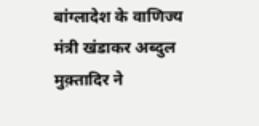बांग्लादेश के वाणिज्य मंत्री खंडाकर अब्दुल मुक़्तादिर ने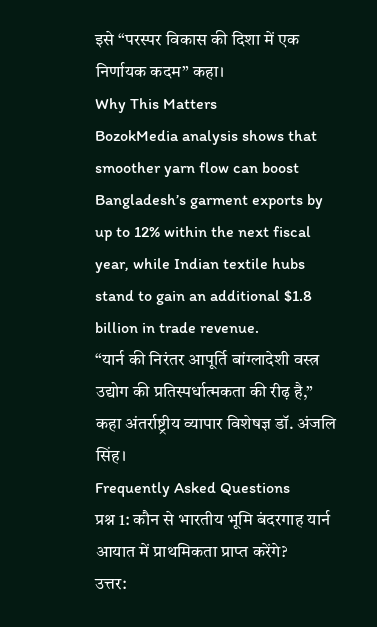इसे “परस्पर विकास की दिशा में एक निर्णायक कदम” कहा।
Why This Matters
BozokMedia analysis shows that smoother yarn flow can boost Bangladesh’s garment exports by up to 12% within the next fiscal year, while Indian textile hubs stand to gain an additional $1.8 billion in trade revenue.
“यार्न की निरंतर आपूर्ति बांग्लादेशी वस्त्र उद्योग की प्रतिस्पर्धात्मकता की रीढ़ है,” कहा अंतर्राष्ट्रीय व्यापार विशेषज्ञ डॉ. अंजलि सिंह।
Frequently Asked Questions
प्रश्न 1: कौन से भारतीय भूमि बंदरगाह यार्न आयात में प्राथमिकता प्राप्त करेंगे?
उत्तर: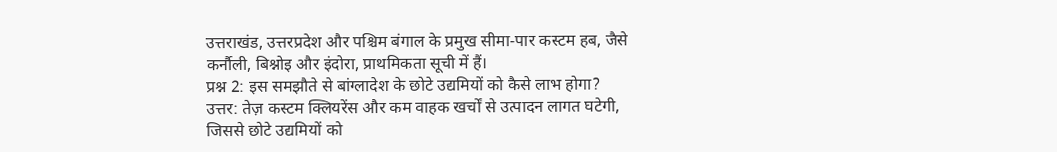उत्तराखंड, उत्तरप्रदेश और पश्चिम बंगाल के प्रमुख सीमा‑पार कस्टम हब, जैसे कर्नौली, बिश्नोइ और इंदोरा, प्राथमिकता सूची में हैं।
प्रश्न 2: इस समझौते से बांग्लादेश के छोटे उद्यमियों को कैसे लाभ होगा?
उत्तर: तेज़ कस्टम क्लियरेंस और कम वाहक खर्चों से उत्पादन लागत घटेगी, जिससे छोटे उद्यमियों को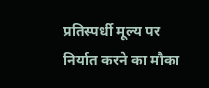प्रतिस्पर्धी मूल्य पर निर्यात करने का मौका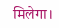मिलेगा।